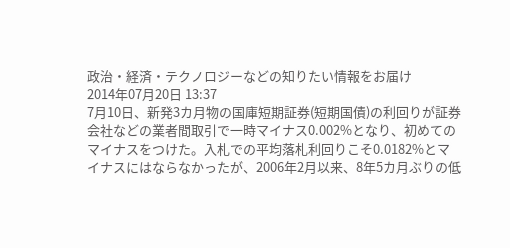政治・経済・テクノロジーなどの知りたい情報をお届け
2014年07月20日 13:37
7月10日、新発3カ月物の国庫短期証券(短期国債)の利回りが証券会社などの業者間取引で一時マイナス0.002%となり、初めてのマイナスをつけた。入札での平均落札利回りこそ0.0182%とマイナスにはならなかったが、2006年2月以来、8年5カ月ぶりの低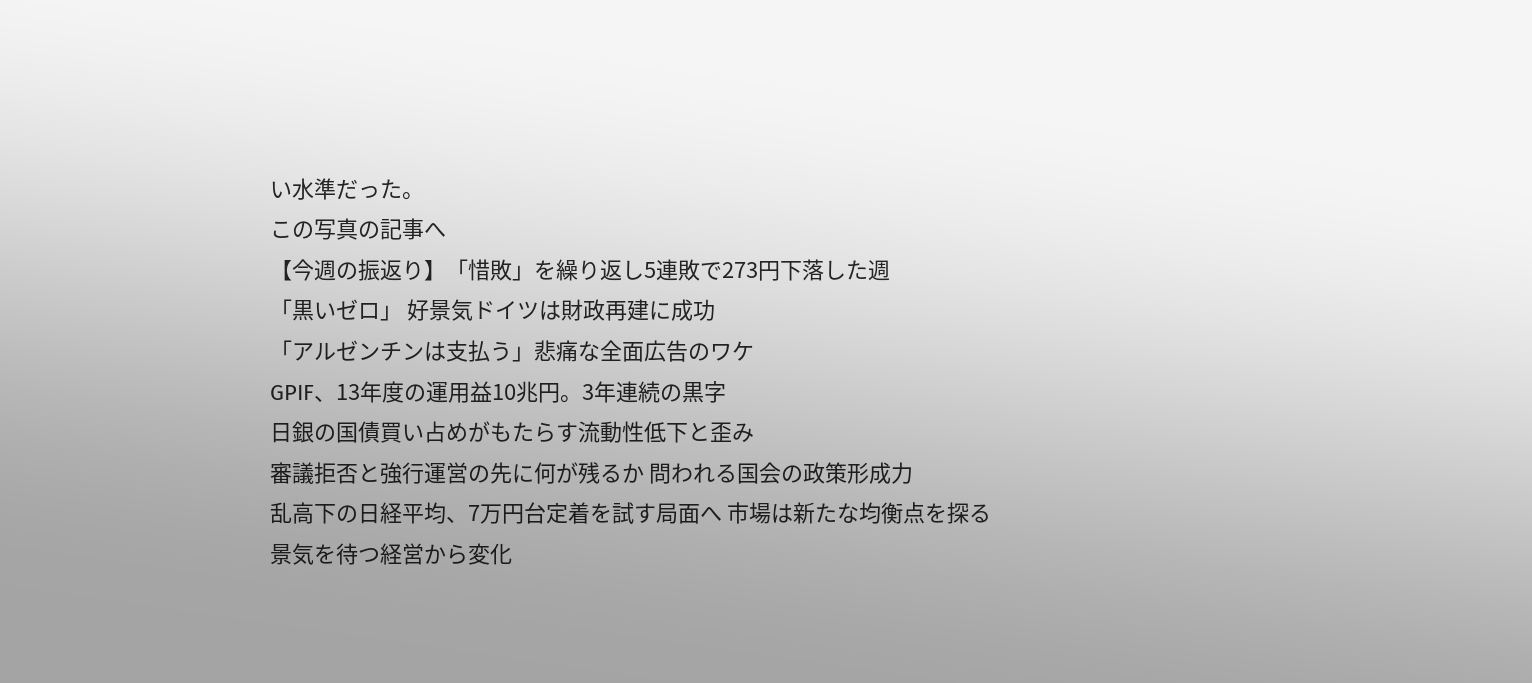い水準だった。
この写真の記事へ
【今週の振返り】「惜敗」を繰り返し5連敗で273円下落した週
「黒いゼロ」 好景気ドイツは財政再建に成功
「アルゼンチンは支払う」悲痛な全面広告のワケ
GPIF、13年度の運用益10兆円。3年連続の黒字
日銀の国債買い占めがもたらす流動性低下と歪み
審議拒否と強行運営の先に何が残るか 問われる国会の政策形成力
乱高下の日経平均、7万円台定着を試す局面へ 市場は新たな均衡点を探る
景気を待つ経営から変化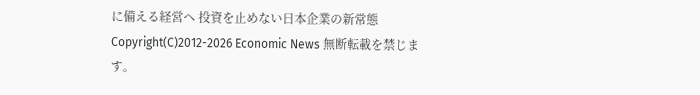に備える経営へ 投資を止めない日本企業の新常態
Copyright(C)2012-2026 Economic News 無断転載を禁じます。